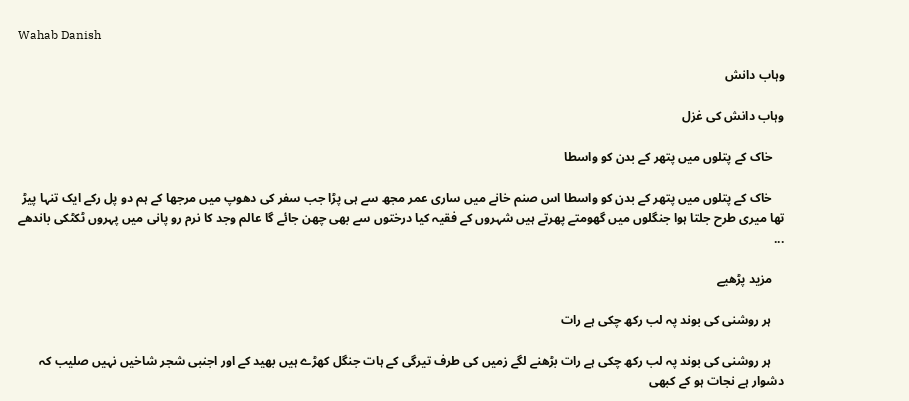Wahab Danish

وہاب دانش

وہاب دانش کی غزل

    خاک کے پتلوں میں پتھر کے بدن کو واسطا

    خاک کے پتلوں میں پتھر کے بدن کو واسطا اس صنم خانے میں ساری عمر مجھ سے ہی پڑا جب سفر کی دھوپ میں مرجھا کے ہم دو پل رکے ایک تنہا پیڑ تھا میری طرح جلتا ہوا جنگلوں میں گھومتے پھرتے ہیں شہروں کے فقیہ کیا درختوں سے بھی چھن جائے گا عالم وجد کا نرم رو پانی میں پہروں ٹکٹکی باندھے ...

    مزید پڑھیے

    ہر روشنی کی بوند پہ لب رکھ چکی ہے رات

    ہر روشنی کی بوند پہ لب رکھ چکی ہے رات بڑھنے لگے زمیں کی طرف تیرگی کے ہات جنگل کھڑے ہیں بھید کے اور اجنبی شجر شاخیں نہیں صلیب کہ دشوار ہے نجات ہو کے کبھی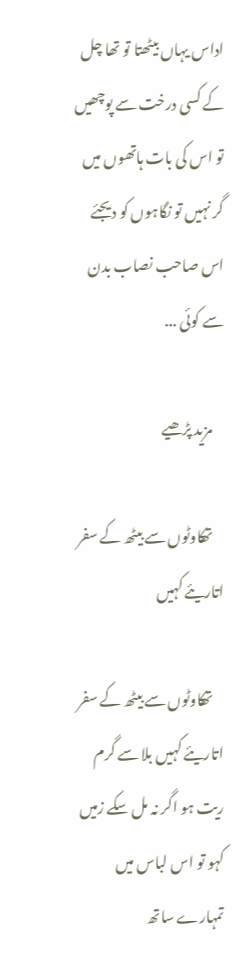اداس یہاں بیٹھتا تو تھا چل کے کسی درخت سے پوچھیں تو اس کی بات ہاتھوں میں گر نہیں تو نگاہوں کو دیجئے اس صاحب نصاب بدن سے کوئی ...

    مزید پڑھیے

    تھکاوٹوں سے بیٹھ کے سفر اتاریئے کہیں

    تھکاوٹوں سے بیٹھ کے سفر اتاریئے کہیں بلا سے گرم ریت ہو اگر نہ مل سکے زمیں کہو تو اس لباس میں تمہارے ساتھ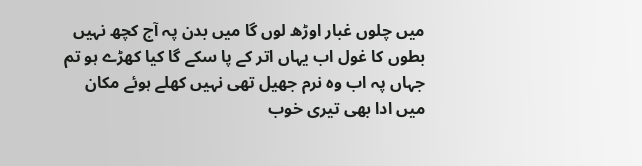میں چلوں غبار اوڑھ لوں گا میں بدن پہ آج کچھ نہیں بطوں کا غول اب یہاں اتر کے پا سکے گا کیا کھڑے ہو تم جہاں پہ اب وہ نرم جھیل تھی نہیں کھلے ہوئے مکان میں ادا بھی تیری خوب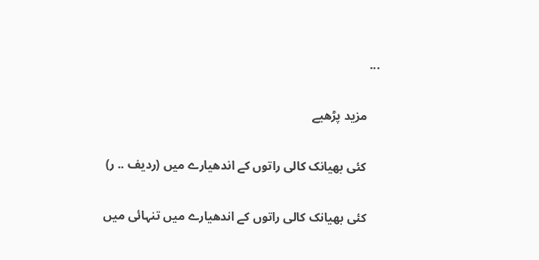...

    مزید پڑھیے

    کئی بھیانک کالی راتوں کے اندھیارے میں (ردیف .. ر)

    کئی بھیانک کالی راتوں کے اندھیارے میں تنہائی میں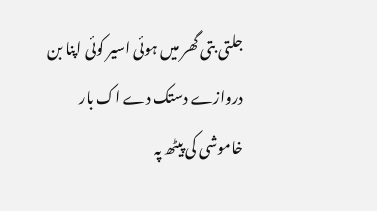جلتی بتی گھر میں ہوئی اسیر کوئی اپنا بن دروازے دستک دے اک بار خاموشی کی پیٹھ پہ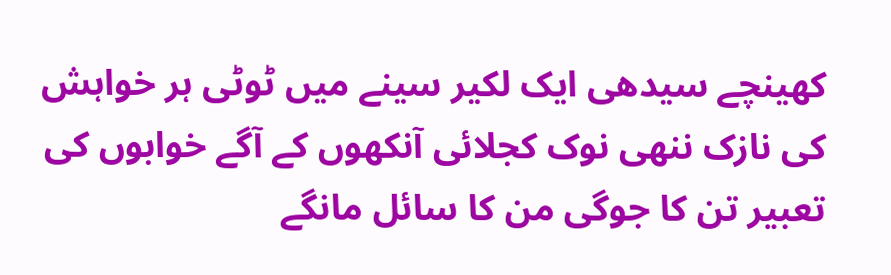کھینچے سیدھی ایک لکیر سینے میں ٹوٹی ہر خواہش کی نازک ننھی نوک کجلائی آنکھوں کے آگے خوابوں کی تعبیر تن کا جوگی من کا سائل مانگے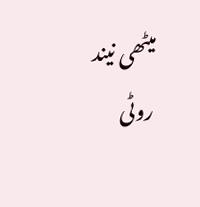میٹھی نیند روٹی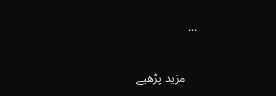...

    مزید پڑھیے